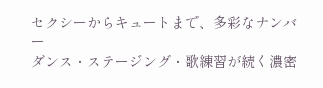セクシーからキュートまで、多彩なナンバー
ダンス・ステージング・歌練習が続く濃密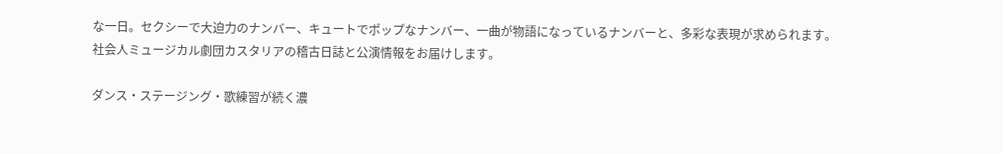な一日。セクシーで大迫力のナンバー、キュートでポップなナンバー、一曲が物語になっているナンバーと、多彩な表現が求められます。
社会人ミュージカル劇団カスタリアの稽古日誌と公演情報をお届けします。

ダンス・ステージング・歌練習が続く濃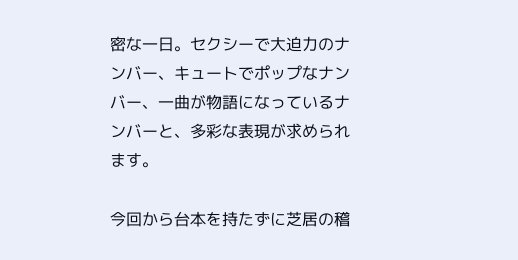密な一日。セクシーで大迫力のナンバー、キュートでポップなナンバー、一曲が物語になっているナンバーと、多彩な表現が求められます。

今回から台本を持たずに芝居の稽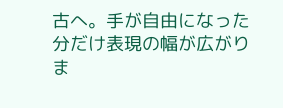古へ。手が自由になった分だけ表現の幅が広がりま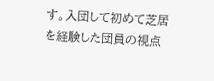す。入団して初めて芝居を経験した団員の視点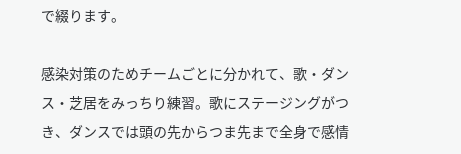で綴ります。

感染対策のためチームごとに分かれて、歌・ダンス・芝居をみっちり練習。歌にステージングがつき、ダンスでは頭の先からつま先まで全身で感情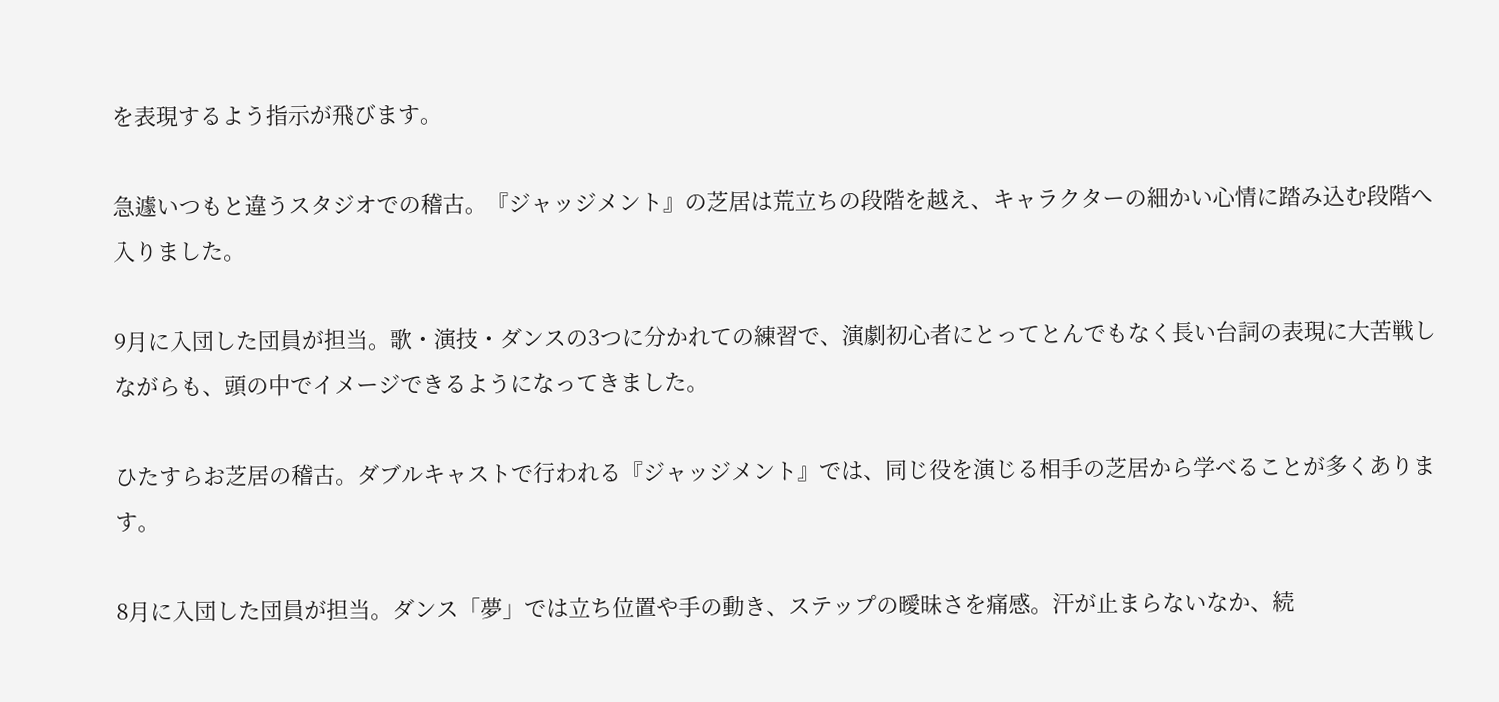を表現するよう指示が飛びます。

急遽いつもと違うスタジオでの稽古。『ジャッジメント』の芝居は荒立ちの段階を越え、キャラクターの細かい心情に踏み込む段階へ入りました。

9月に入団した団員が担当。歌・演技・ダンスの3つに分かれての練習で、演劇初心者にとってとんでもなく長い台詞の表現に大苦戦しながらも、頭の中でイメージできるようになってきました。

ひたすらお芝居の稽古。ダブルキャストで行われる『ジャッジメント』では、同じ役を演じる相手の芝居から学べることが多くあります。

8月に入団した団員が担当。ダンス「夢」では立ち位置や手の動き、ステップの曖昧さを痛感。汗が止まらないなか、続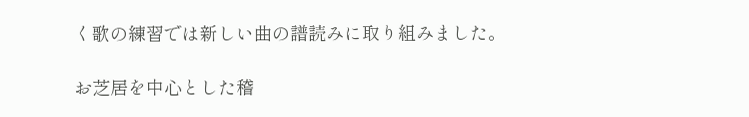く歌の練習では新しい曲の譜読みに取り組みました。

お芝居を中心とした稽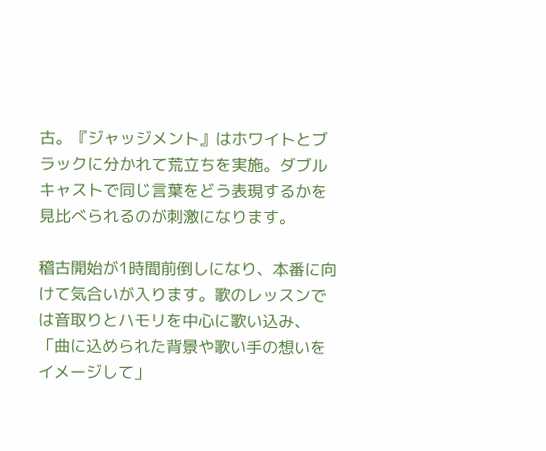古。『ジャッジメント』はホワイトとブラックに分かれて荒立ちを実施。ダブルキャストで同じ言葉をどう表現するかを見比べられるのが刺激になります。

稽古開始が1時間前倒しになり、本番に向けて気合いが入ります。歌のレッスンでは音取りとハモリを中心に歌い込み、「曲に込められた背景や歌い手の想いをイメージして」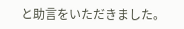と助言をいただきました。